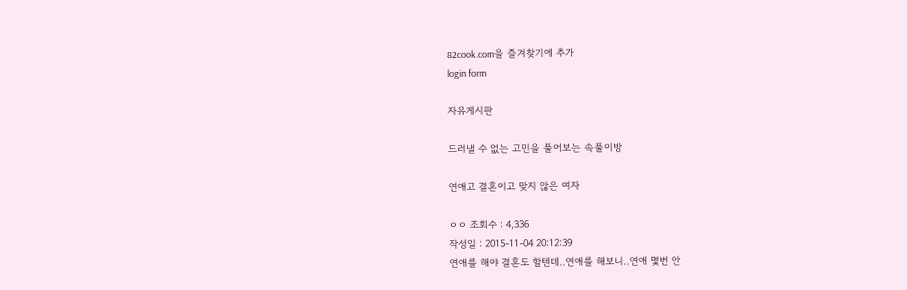82cook.com을 즐겨찾기에 추가
login form

자유게시판

드러낼 수 없는 고민을 풀어보는 속풀이방

연애고 결혼이고 맞지 않은 여자

ㅇㅇ 조회수 : 4,336
작성일 : 2015-11-04 20:12:39
연애를 해야 결혼도 할텐데..연애를 해보니..연애 몇번 안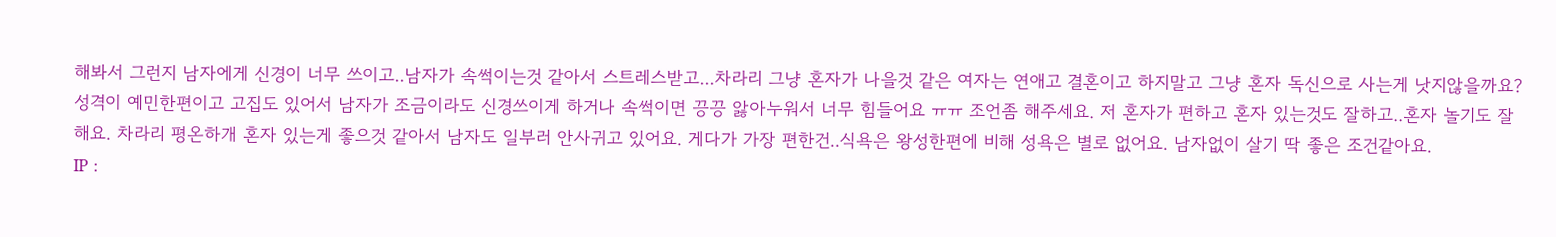해봐서 그런지 남자에게 신경이 너무 쓰이고..남자가 속썩이는것 같아서 스트레스받고...차라리 그냥 혼자가 나을것 같은 여자는 연애고 결혼이고 하지말고 그냥 혼자 독신으로 사는게 낫지않을까요? 성격이 예민한편이고 고집도 있어서 남자가 조금이라도 신경쓰이게 하거나 속썩이면 끙끙 앓아누워서 너무 힘들어요 ㅠㅠ 조언좀 해주세요. 저 혼자가 편하고 혼자 있는것도 잘하고..혼자 놀기도 잘해요. 차라리 평온하개 혼자 있는게 좋으것 같아서 남자도 일부러 안사귀고 있어요. 게다가 가장 편한건..식욕은 왕성한편에 비해 성욕은 별로 없어요. 남자없이 살기 딱 좋은 조건같아요.
IP :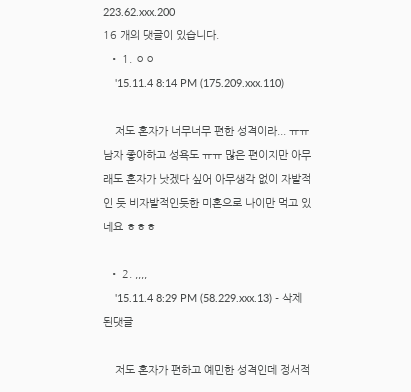223.62.xxx.200
16 개의 댓글이 있습니다.
  • 1. ㅇㅇ
    '15.11.4 8:14 PM (175.209.xxx.110)

    저도 혼자가 너무너무 편한 성격이라... ㅠㅠ 남자 좋아하고 성욕도 ㅠㅠ 많은 편이지만 아무래도 혼자가 낫겠다 싶어 아무생각 없이 자발적인 듯 비자발적인듯한 미혼으로 나이만 먹고 있네요 ㅎㅎㅎ

  • 2. ,,,,
    '15.11.4 8:29 PM (58.229.xxx.13) - 삭제된댓글

    저도 혼자가 편하고 예민한 성격인데 정서적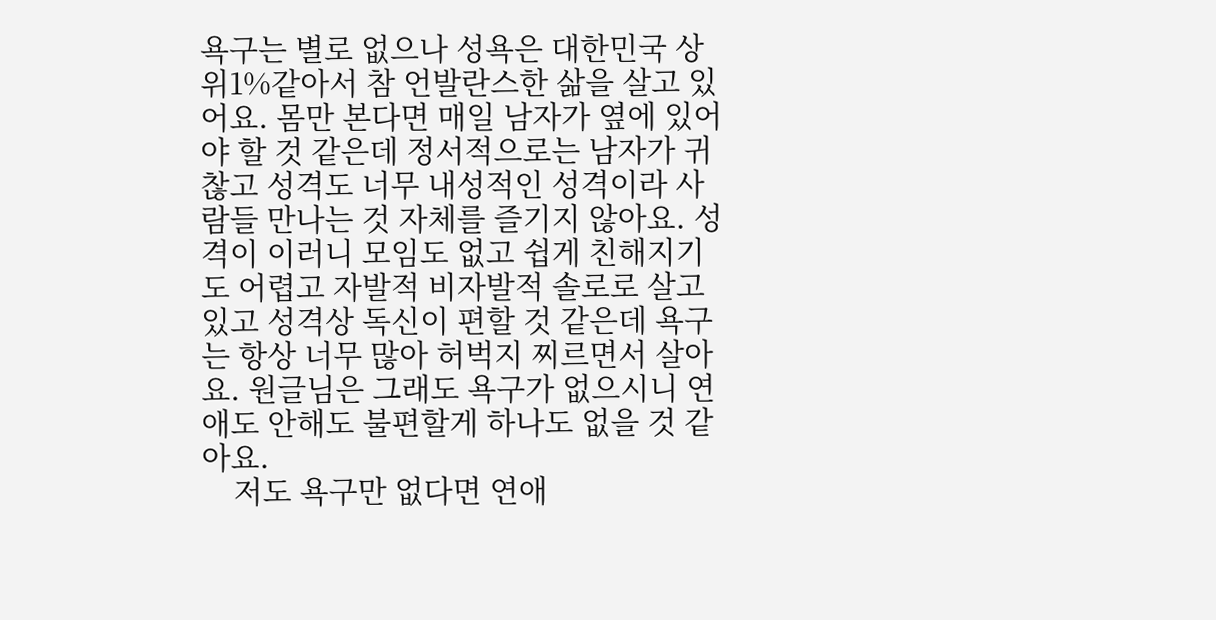욕구는 별로 없으나 성욕은 대한민국 상위1%같아서 참 언발란스한 삶을 살고 있어요. 몸만 본다면 매일 남자가 옆에 있어야 할 것 같은데 정서적으로는 남자가 귀찮고 성격도 너무 내성적인 성격이라 사람들 만나는 것 자체를 즐기지 않아요. 성격이 이러니 모임도 없고 쉽게 친해지기도 어렵고 자발적 비자발적 솔로로 살고 있고 성격상 독신이 편할 것 같은데 욕구는 항상 너무 많아 허벅지 찌르면서 살아요. 원글님은 그래도 욕구가 없으시니 연애도 안해도 불편할게 하나도 없을 것 같아요.
    저도 욕구만 없다면 연애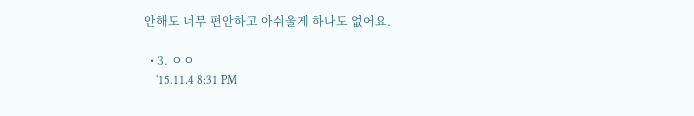안해도 너무 편안하고 아쉬울게 하나도 없어요.

  • 3. ㅇㅇ
    '15.11.4 8:31 PM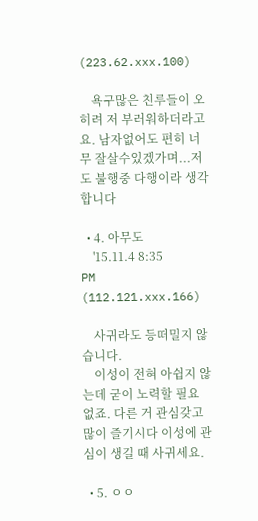(223.62.xxx.100)

    욕구많은 친루들이 오히려 저 부러워하더라고요. 남자없어도 편히 너무 잘살수있겠가며...저도 불행중 다행이라 생각합니다

  • 4. 아무도
    '15.11.4 8:35 PM (112.121.xxx.166)

    사귀라도 등떠밀지 않습니다.
    이성이 전혀 아쉽지 않는데 굳이 노력할 필요 없죠. 다른 거 관심갖고 많이 즐기시다 이성에 관심이 생길 때 사귀세요.

  • 5. ㅇㅇ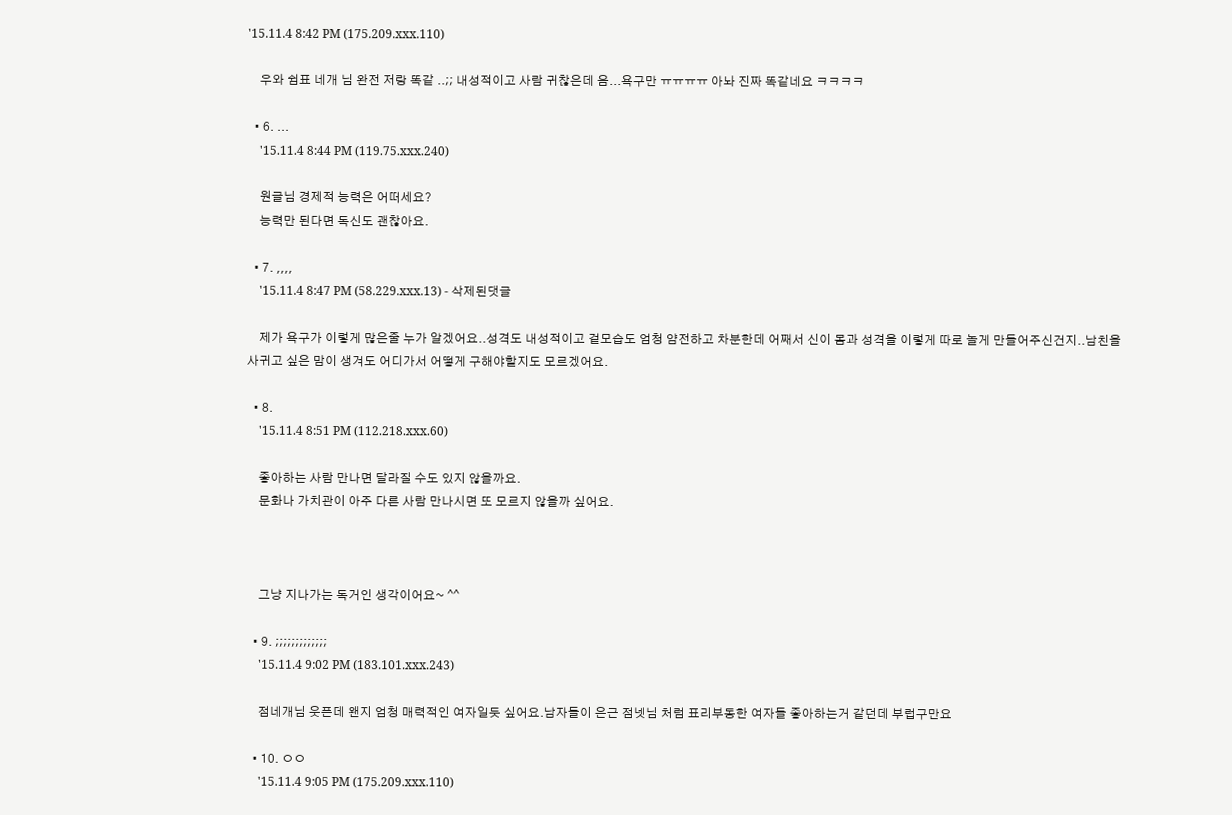'15.11.4 8:42 PM (175.209.xxx.110)

    우와 쉼표 네개 님 완전 저랑 똑같 ..;; 내성적이고 사람 귀찮은데 음...욕구만 ㅠㅠㅠㅠ 아놔 진짜 똑같네요 ㅋㅋㅋㅋ

  • 6. ...
    '15.11.4 8:44 PM (119.75.xxx.240)

    원글님 경제적 능력은 어떠세요?
    능력만 된다면 독신도 괜찮아요.

  • 7. ,,,,
    '15.11.4 8:47 PM (58.229.xxx.13) - 삭제된댓글

    제가 욕구가 이렇게 많은줄 누가 알겠어요..성격도 내성적이고 겉모습도 엄청 얌전하고 차분한데 어째서 신이 몸과 성격을 이렇게 따로 놀게 만들어주신건지..남친을 사귀고 싶은 맘이 생겨도 어디가서 어떻게 구해야할지도 모르겠어요.

  • 8.
    '15.11.4 8:51 PM (112.218.xxx.60)

    좋아하는 사람 만나면 달라질 수도 있지 않을까요.
    문화나 가치관이 아주 다른 사람 만나시면 또 모르지 않을까 싶어요.



    그냥 지나가는 독거인 생각이어요~ ^^

  • 9. ;;;;;;;;;;;;;
    '15.11.4 9:02 PM (183.101.xxx.243)

    점네개님 웃픈데 왠지 엄청 매력적인 여자일듯 싶어요.남자들이 은근 점넷님 처럼 표리부동한 여자들 좋아하는거 같던데 부럽구만요

  • 10. ㅇㅇ
    '15.11.4 9:05 PM (175.209.xxx.110)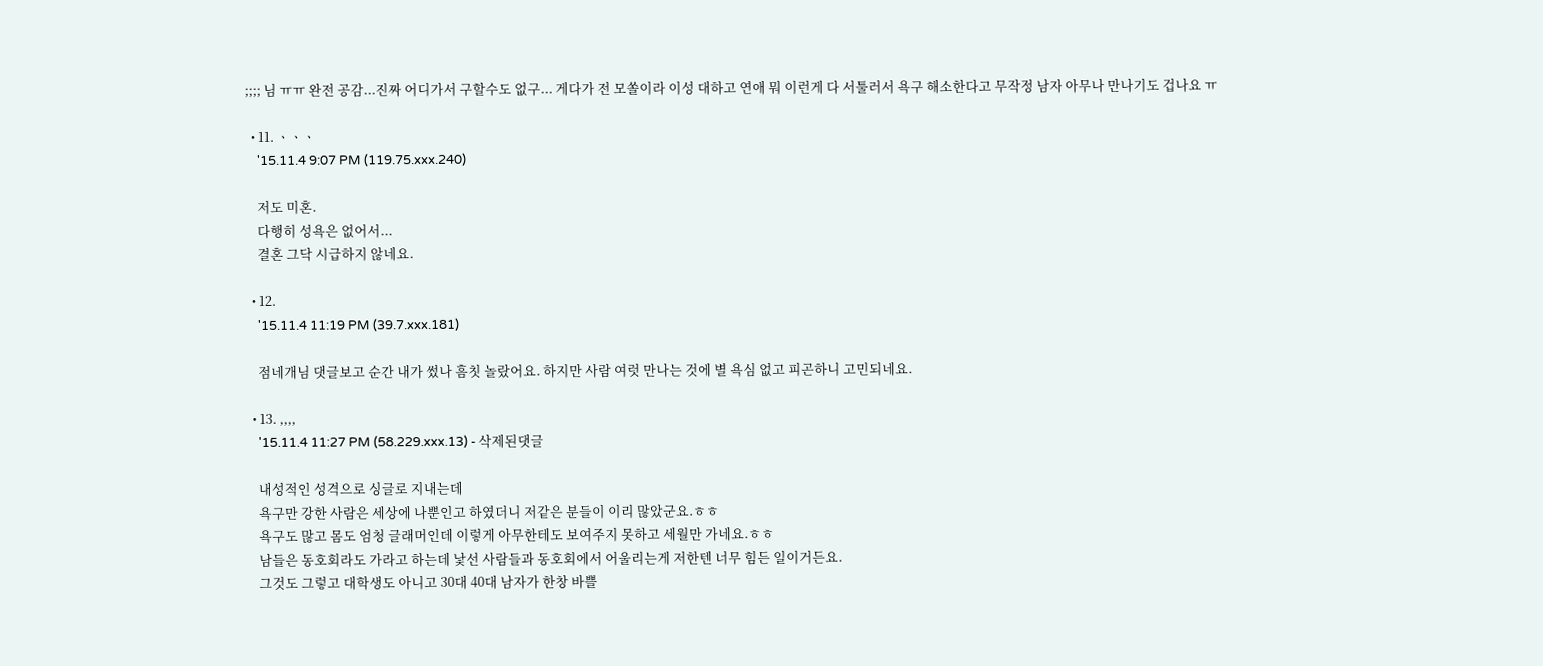;;;; 님 ㅠㅠ 완전 공감...진짜 어디가서 구할수도 없구... 게다가 전 모쏠이라 이성 대하고 연애 뭐 이런게 다 서툴러서 욕구 해소한다고 무작정 남자 아무나 만나기도 겁나요 ㅠ

  • 11. ㆍㆍㆍ
    '15.11.4 9:07 PM (119.75.xxx.240)

    저도 미혼.
    다행히 성욕은 없어서...
    결혼 그닥 시급하지 않네요.

  • 12.
    '15.11.4 11:19 PM (39.7.xxx.181)

    점네개님 댓글보고 순간 내가 썼나 흠칫 놀랐어요. 하지만 사람 여럿 만나는 것에 별 욕심 없고 피곤하니 고민되네요.

  • 13. ,,,,
    '15.11.4 11:27 PM (58.229.xxx.13) - 삭제된댓글

    내성적인 성격으로 싱글로 지내는데
    욕구만 강한 사람은 세상에 나뿐인고 하였더니 저같은 분들이 이리 많았군요.ㅎㅎ
    욕구도 많고 몸도 엄청 글래머인데 이렇게 아무한테도 보여주지 못하고 세월만 가네요.ㅎㅎ
    남들은 동호회라도 가라고 하는데 낯선 사람들과 동호회에서 어울리는게 저한텐 너무 힘든 일이거든요.
    그것도 그렇고 대학생도 아니고 30대 40대 남자가 한창 바쁠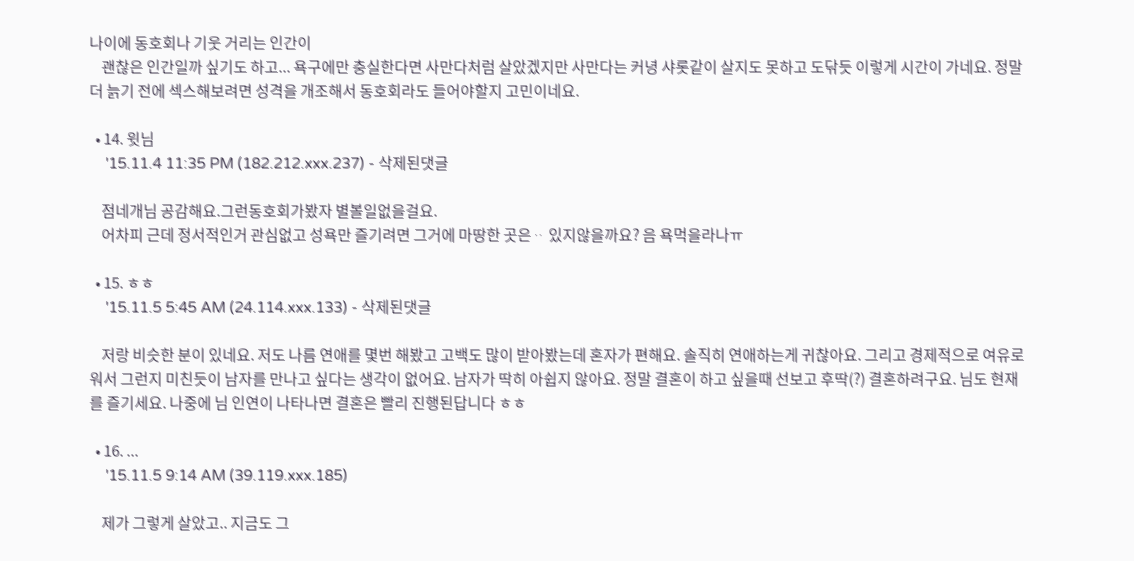나이에 동호회나 기웃 거리는 인간이
    괜찮은 인간일까 싶기도 하고... 욕구에만 충실한다면 사만다처럼 살았겠지만 사만다는 커녕 샤롯같이 살지도 못하고 도닦듯 이렇게 시간이 가네요. 정말 더 늙기 전에 섹스해보려면 성격을 개조해서 동호회라도 들어야할지 고민이네요.

  • 14. 윗님
    '15.11.4 11:35 PM (182.212.xxx.237) - 삭제된댓글

    점네개님 공감해요.그런동호회가봤자 별볼일없을걸요.
    어차피 근데 정서적인거 관심없고 성욕만 즐기려면 그거에 마땅한 곳은ᆢ 있지않을까요? 음 욕먹을라나ㅠ

  • 15. ㅎㅎ
    '15.11.5 5:45 AM (24.114.xxx.133) - 삭제된댓글

    저랑 비슷한 분이 있네요. 저도 나름 연애를 몇번 해봤고 고백도 많이 받아봤는데 혼자가 편해요. 솔직히 연애하는게 귀찮아요. 그리고 경제적으로 여유로워서 그런지 미친듯이 남자를 만나고 싶다는 생각이 없어요. 남자가 딱히 아쉽지 않아요. 정말 결혼이 하고 싶을때 선보고 후딱(?) 결혼하려구요. 님도 현재를 즐기세요. 나중에 님 인연이 나타나면 결혼은 빨리 진행된답니다 ㅎㅎ

  • 16. ...
    '15.11.5 9:14 AM (39.119.xxx.185)

    제가 그렇게 살았고.. 지금도 그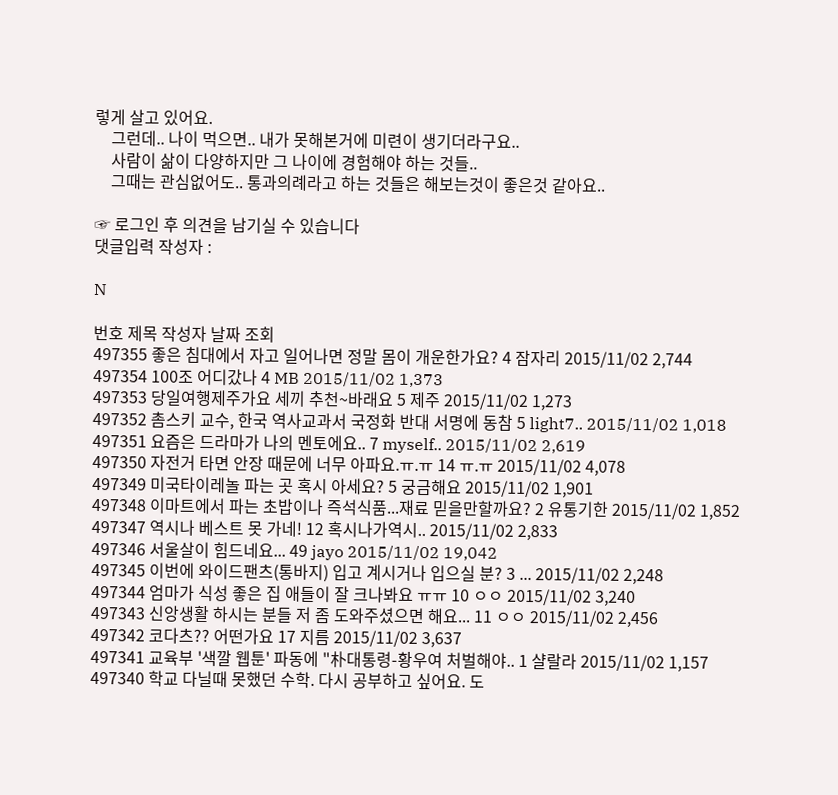렇게 살고 있어요.
    그런데.. 나이 먹으면.. 내가 못해본거에 미련이 생기더라구요..
    사람이 삶이 다양하지만 그 나이에 경험해야 하는 것들..
    그때는 관심없어도.. 통과의례라고 하는 것들은 해보는것이 좋은것 같아요..

☞ 로그인 후 의견을 남기실 수 있습니다
댓글입력 작성자 :

N

번호 제목 작성자 날짜 조회
497355 좋은 침대에서 자고 일어나면 정말 몸이 개운한가요? 4 잠자리 2015/11/02 2,744
497354 100조 어디갔나 4 MB 2015/11/02 1,373
497353 당일여행제주가요 세끼 추천~바래요 5 제주 2015/11/02 1,273
497352 촘스키 교수, 한국 역사교과서 국정화 반대 서명에 동참 5 light7.. 2015/11/02 1,018
497351 요즘은 드라마가 나의 멘토에요.. 7 myself.. 2015/11/02 2,619
497350 자전거 타면 안장 때문에 너무 아파요.ㅠ.ㅠ 14 ㅠ.ㅠ 2015/11/02 4,078
497349 미국타이레놀 파는 곳 혹시 아세요? 5 궁금해요 2015/11/02 1,901
497348 이마트에서 파는 초밥이나 즉석식품...재료 믿을만할까요? 2 유통기한 2015/11/02 1,852
497347 역시나 베스트 못 가네! 12 혹시나가역시.. 2015/11/02 2,833
497346 서울살이 힘드네요... 49 jayo 2015/11/02 19,042
497345 이번에 와이드팬츠(통바지) 입고 계시거나 입으실 분? 3 ... 2015/11/02 2,248
497344 엄마가 식성 좋은 집 애들이 잘 크나봐요 ㅠㅠ 10 ㅇㅇ 2015/11/02 3,240
497343 신앙생활 하시는 분들 저 좀 도와주셨으면 해요... 11 ㅇㅇ 2015/11/02 2,456
497342 코다츠?? 어떤가요 17 지름 2015/11/02 3,637
497341 교육부 '색깔 웹툰' 파동에 "朴대통령-황우여 처벌해야.. 1 샬랄라 2015/11/02 1,157
497340 학교 다닐때 못했던 수학. 다시 공부하고 싶어요. 도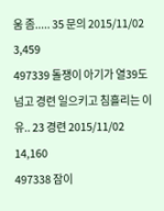움 좀..... 35 문의 2015/11/02 3,459
497339 돌쟁이 아기가 열39도 넘고 경련 일으키고 침흘리는 이유.. 23 경련 2015/11/02 14,160
497338 잠이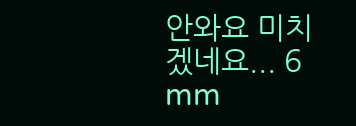안와요 미치겠네요... 6 mm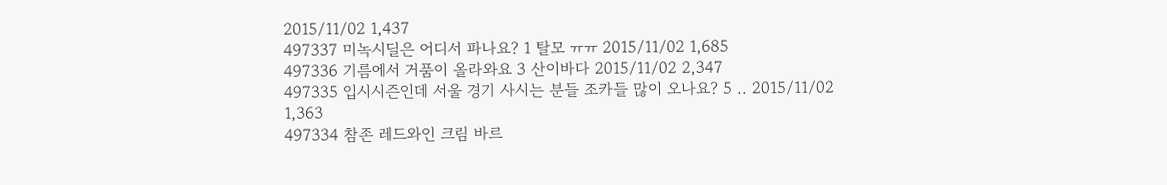2015/11/02 1,437
497337 미녹시딜은 어디서 파나요? 1 탈모 ㅠㅠ 2015/11/02 1,685
497336 기름에서 거품이 올라와요 3 산이바다 2015/11/02 2,347
497335 입시시즌인데 서울 경기 사시는 분들 조카들 많이 오나요? 5 .. 2015/11/02 1,363
497334 참존 레드와인 크림 바르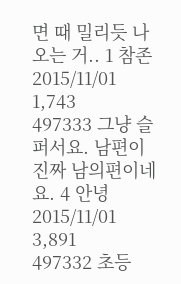면 때 밀리듯 나오는 거.. 1 참존 2015/11/01 1,743
497333 그냥 슬퍼서요. 남편이 진짜 남의편이네요. 4 안녕 2015/11/01 3,891
497332 초등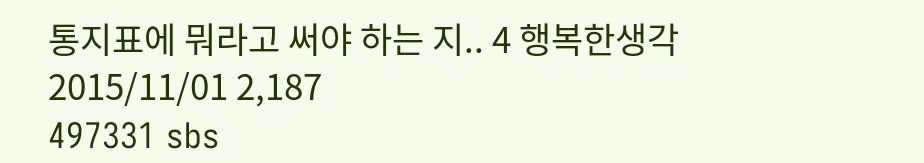통지표에 뭐라고 써야 하는 지.. 4 행복한생각 2015/11/01 2,187
497331 sbs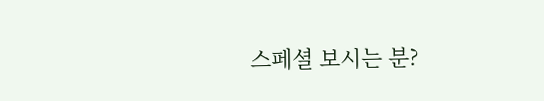스페셜 보시는 분?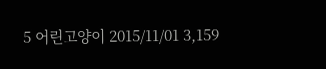5 어린고양이 2015/11/01 3,159